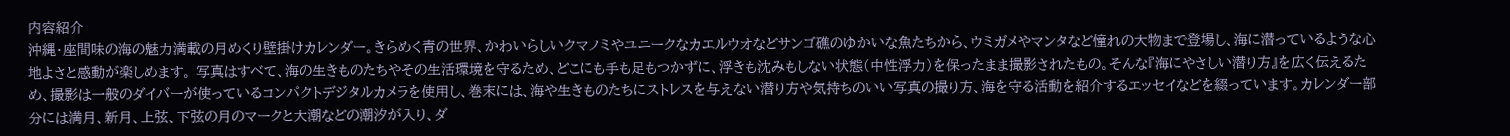内容紹介
沖縄・座間味の海の魅力満載の月めくり壁掛けカレンダー。きらめく青の世界、かわいらしいクマノミやユニークなカエルウオなどサンゴ礁のゆかいな魚たちから、ウミガメやマンタなど憧れの大物まで登場し、海に潜っているような心地よさと感動が楽しめます。 写真はすべて、海の生きものたちやその生活環境を守るため、どこにも手も足もつかずに、浮きも沈みもしない状態(中性浮力)を保ったまま撮影されたもの。そんな『海にやさしい潜り方』を広く伝えるため、撮影は一般のダイバーが使っているコンパクトデジタルカメラを使用し、巻末には、海や生きものたちにストレスを与えない潜り方や気持ちのいい写真の撮り方、海を守る活動を紹介するエッセイなどを綴っています。カレンダー部分には満月、新月、上弦、下弦の月のマークと大潮などの潮汐が入り、ダ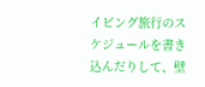イビング旅行のスケジュールを書き込んだりして、壁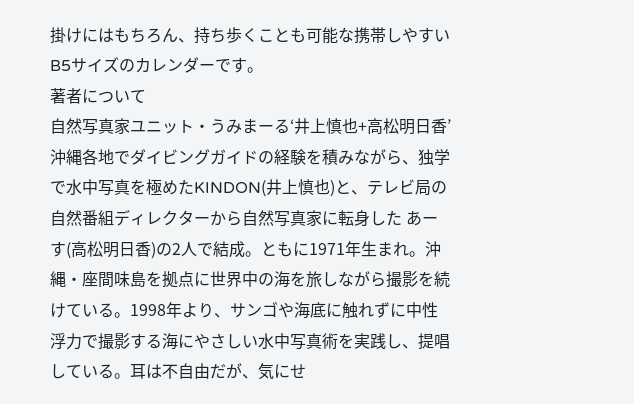掛けにはもちろん、持ち歩くことも可能な携帯しやすいB5サイズのカレンダーです。
著者について
自然写真家ユニット・うみまーる‘井上慎也+高松明日香’
沖縄各地でダイビングガイドの経験を積みながら、独学で水中写真を極めたKINDON(井上慎也)と、テレビ局の自然番組ディレクターから自然写真家に転身した あーす(高松明日香)の2人で結成。ともに1971年生まれ。沖縄・座間味島を拠点に世界中の海を旅しながら撮影を続けている。1998年より、サンゴや海底に触れずに中性浮力で撮影する海にやさしい水中写真術を実践し、提唱している。耳は不自由だが、気にせ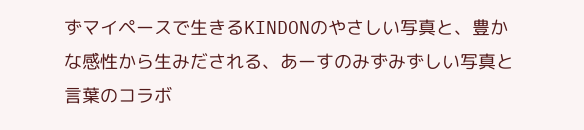ずマイペースで生きるKINDONのやさしい写真と、豊かな感性から生みだされる、あーすのみずみずしい写真と言葉のコラボ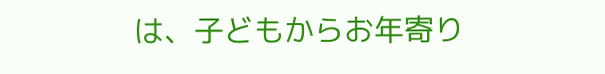は、子どもからお年寄り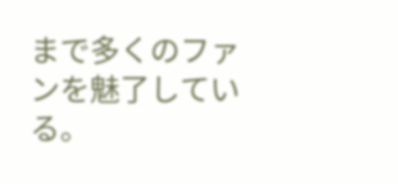まで多くのファンを魅了している。